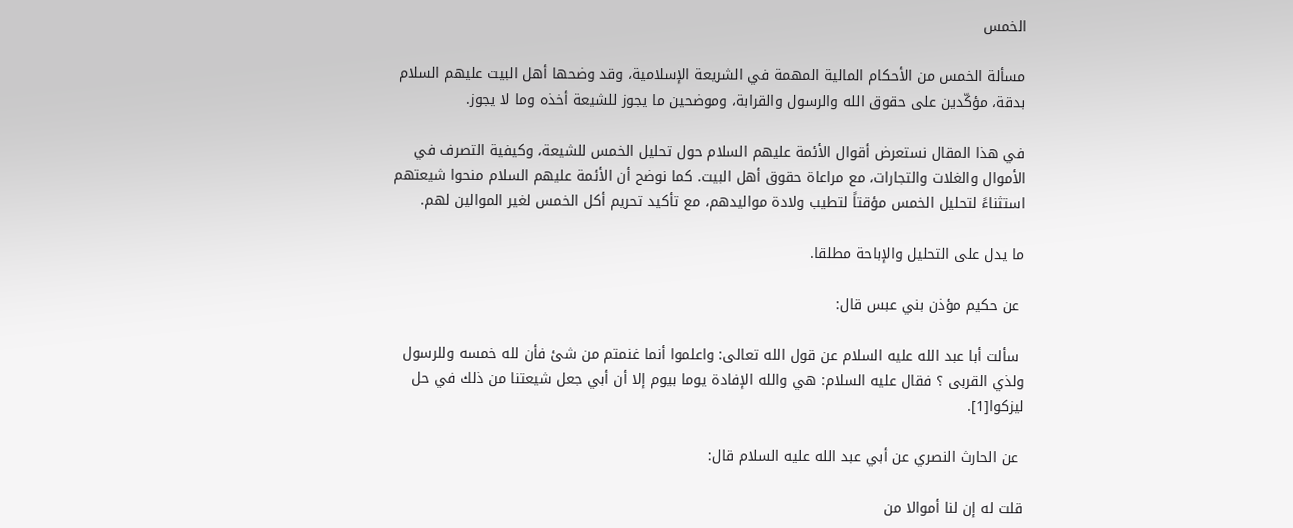الخمس

مسألة الخمس من الأحكام المالية المهمة في الشريعة الإسلامية، وقد وضحها أهل البيت عليهم السلام بدقة، مؤكّدين على حقوق الله والرسول والقرابة، وموضحين ما يجوز للشيعة أخذه وما لا يجوز.

في هذا المقال نستعرض أقوال الأئمة عليهم السلام حول تحليل الخمس للشيعة، وكيفية التصرف في الأموال والغلات والتجارات، مع مراعاة حقوق أهل البيت. كما نوضح أن الأئمة عليهم السلام منحوا شيعتهم استثناءً لتحليل الخمس مؤقتاً لتطيب ولادة مواليدهم، مع تأكيد تحريم أكل الخمس لغير الموالين لهم.

ما يدل على التحليل والإباحة مطلقا.

 عن حكيم مؤذن بني عبس قال:

 سألت أبا عبد الله عليه السلام عن قول الله تعالى: واعلموا أنما غنمتم من شئ فأن لله خمسه وللرسول ولذي القربى ؟ فقال عليه السلام: هي والله الإفادة يوما بيوم إلا أن أبي جعل شيعتنا من ذلك في حل ليزكوا[1].

 عن الحارث النصري عن أبي عبد الله عليه السلام قال:

قلت له إن لنا أموالا من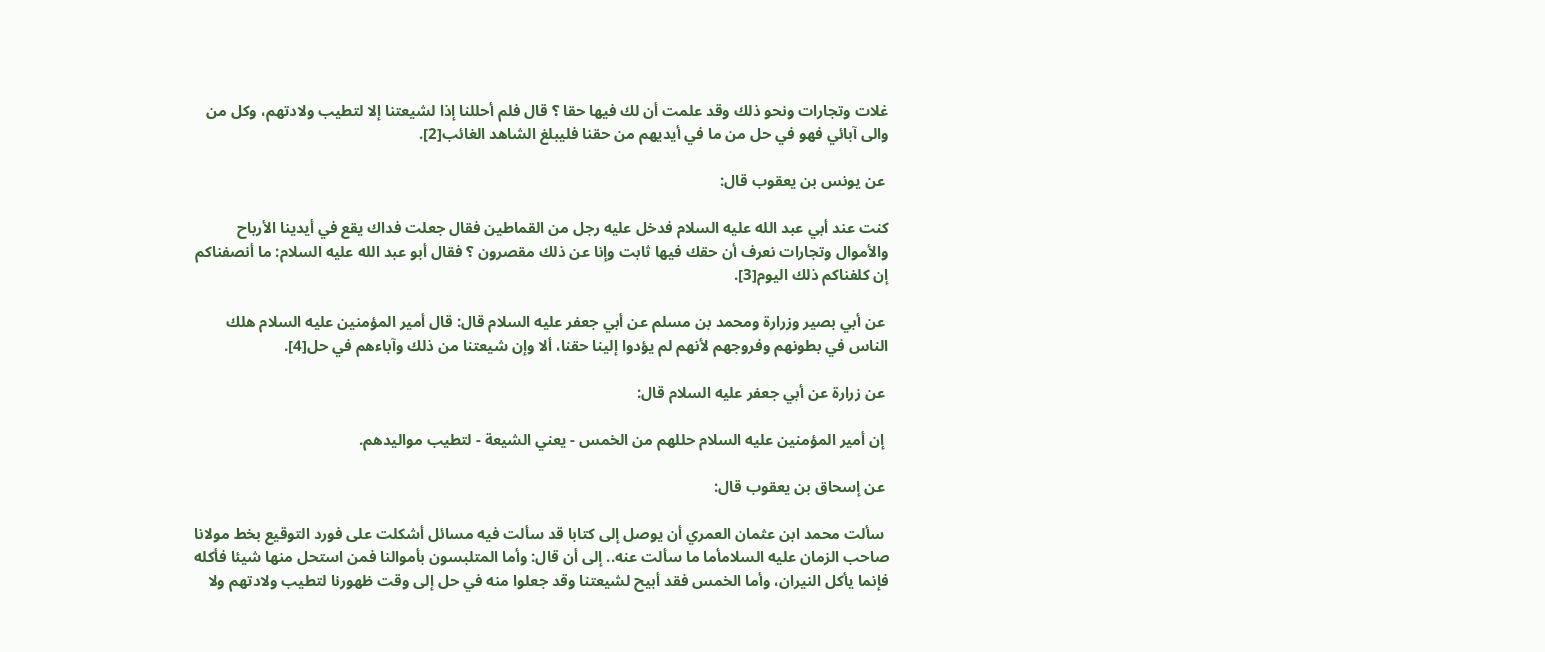غلات وتجارات ونحو ذلك وقد علمت أن لك فيها حقا ؟ قال فلم أحللنا إذا لشيعتنا إلا لتطيب ولادتهم، وكل من والى آبائي فهو في حل من ما في أيديهم من حقنا فليبلغ الشاهد الغائب[2].

 عن يونس بن يعقوب قال:

كنت عند أبي عبد الله عليه السلام فدخل عليه رجل من القماطين فقال جعلت فداك يقع في أيدينا الأرباح والأموال وتجارات نعرف أن حقك فيها ثابت وإنا عن ذلك مقصرون ؟ فقال أبو عبد الله عليه السلام: ما أنصفناكم إن كلفناكم ذلك اليوم[3].

 عن أبي بصير وزرارة ومحمد بن مسلم عن أبي جعفر عليه السلام قال: قال أمير المؤمنين عليه السلام هلك الناس في بطونهم وفروجهم لأنهم لم يؤدوا إلينا حقنا، ألا وإن شيعتنا من ذلك وآباءهم في حل[4].

 عن زرارة عن أبي جعفر عليه السلام قال:

 إن أمير المؤمنين عليه السلام حللهم من الخمس - يعني الشيعة - لتطيب مواليدهم.

 عن إسحاق بن يعقوب قال:

 سألت محمد ابن عثمان العمري أن يوصل إلى كتابا قد سألت فيه مسائل أشكلت على فورد التوقيع بخط مولانا صاحب الزمان عليه السلامأما ما سألت عنه.. إلى أن قال: وأما المتلبسون بأموالنا فمن استحل منها شيئا فأكله فإنما يأكل النيران، وأما الخمس فقد أبيح لشيعتنا وقد جعلوا منه في حل إلى وقت ظهورنا لتطيب ولادتهم ولا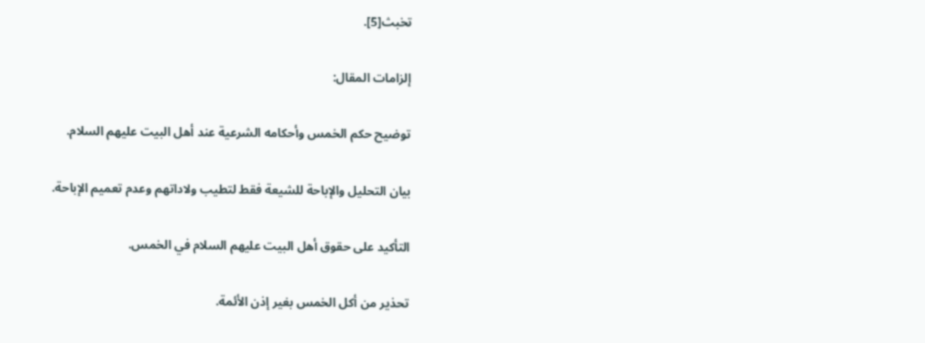تخبث[5].

إلزامات المقال:

توضيح حكم الخمس وأحكامه الشرعية عند أهل البيت عليهم السلام.

بيان التحليل والإباحة للشيعة فقط لتطيب ولاداتهم وعدم تعميم الإباحة.

التأكيد على حقوق أهل البيت عليهم السلام في الخمس.

تحذير من أكل الخمس بغير إذن الأئمة.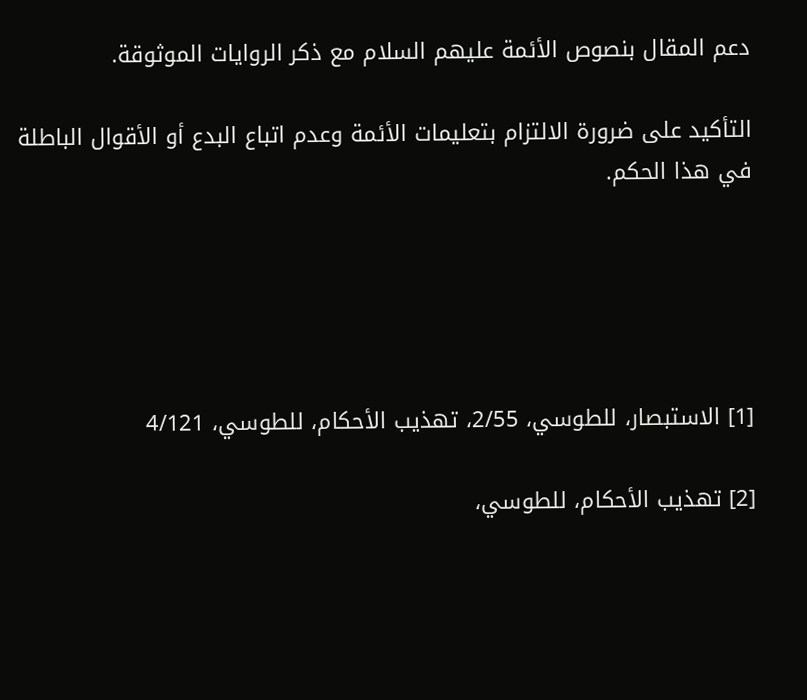دعم المقال بنصوص الأئمة عليهم السلام مع ذكر الروايات الموثوقة.

التأكيد على ضرورة الالتزام بتعليمات الأئمة وعدم اتباع البدع أو الأقوال الباطلة في هذا الحكم.





[1] الاستبصار، للطوسي، 2/55، تهذيب الأحكام، للطوسي، 4/121

[2] تهذيب الأحكام، للطوسي،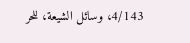4/143، وسائل الشيعة، للحر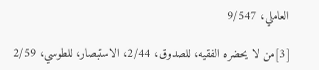العاملي، 9/547

[3]من لا يحضره الفقيه، للصدوق، 2/44، الاستبصار، للطوسي، 2/59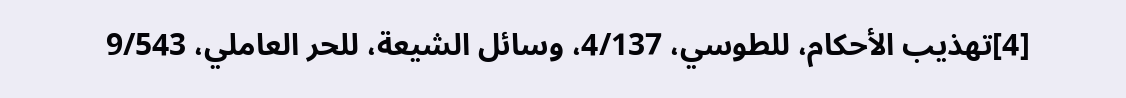[4]تهذيب الأحكام، للطوسي، 4/137، وسائل الشيعة، للحر العاملي، 9/543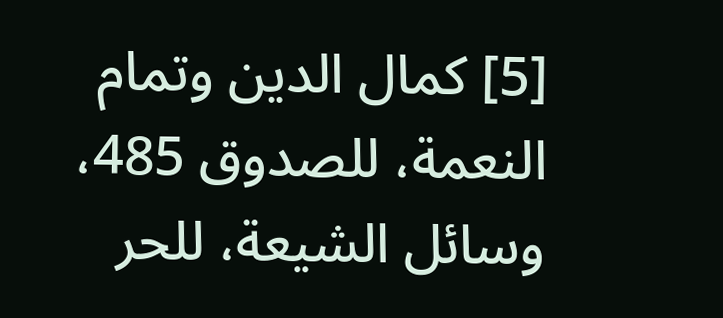[5] كمال الدين وتمام النعمة، للصدوق 485، وسائل الشيعة، للحر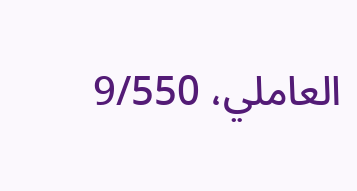العاملي، 9/550